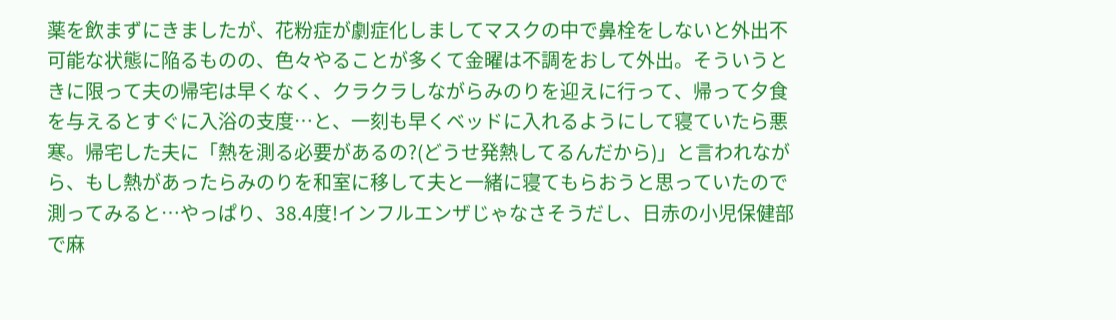薬を飲まずにきましたが、花粉症が劇症化しましてマスクの中で鼻栓をしないと外出不可能な状態に陥るものの、色々やることが多くて金曜は不調をおして外出。そういうときに限って夫の帰宅は早くなく、クラクラしながらみのりを迎えに行って、帰って夕食を与えるとすぐに入浴の支度…と、一刻も早くベッドに入れるようにして寝ていたら悪寒。帰宅した夫に「熱を測る必要があるの?(どうせ発熱してるんだから)」と言われながら、もし熱があったらみのりを和室に移して夫と一緒に寝てもらおうと思っていたので測ってみると…やっぱり、38.4度!インフルエンザじゃなさそうだし、日赤の小児保健部で麻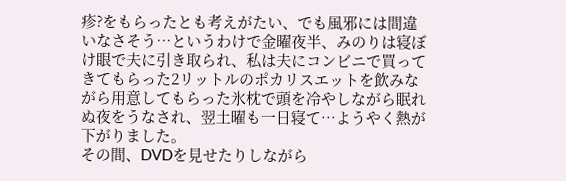疹?をもらったとも考えがたい、でも風邪には間違いなさそう…というわけで金曜夜半、みのりは寝ぼけ眼で夫に引き取られ、私は夫にコンビニで買ってきてもらった2リットルのポカリスエットを飲みながら用意してもらった氷枕で頭を冷やしながら眠れぬ夜をうなされ、翌土曜も一日寝て…ようやく熱が下がりました。
その間、DVDを見せたりしながら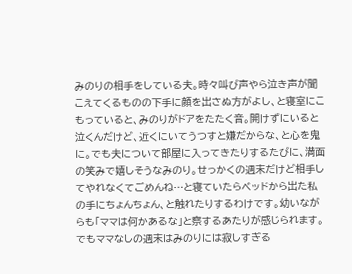みのりの相手をしている夫。時々叫び声やら泣き声が聞こえてくるものの下手に顔を出さぬ方がよし、と寝室にこもっていると、みのりがドアをたたく音。開けずにいると泣くんだけど、近くにいてうつすと嫌だからな、と心を鬼に。でも夫について部屋に入ってきたりするたびに、満面の笑みで嬉しそうなみのり。せっかくの週末だけど相手してやれなくてごめんね…と寝ていたらベッドから出た私の手にちょんちょん、と触れたりするわけです。幼いながらも「ママは何かあるな」と察するあたりが感じられます。でもママなしの週末はみのりには寂しすぎる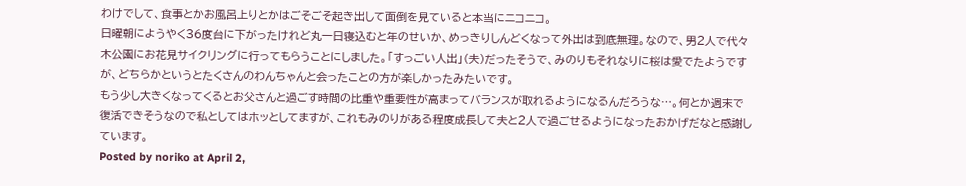わけでして、食事とかお風呂上りとかはごそごそ起き出して面倒を見ていると本当にニコニコ。
日曜朝にようやく36度台に下がったけれど丸一日寝込むと年のせいか、めっきりしんどくなって外出は到底無理。なので、男2人で代々木公園にお花見サイクリングに行ってもらうことにしました。「すっごい人出」(夫)だったそうで、みのりもそれなりに桜は愛でたようですが、どちらかというとたくさんのわんちゃんと会ったことの方が楽しかったみたいです。
もう少し大きくなってくるとお父さんと過ごす時間の比重や重要性が高まってバランスが取れるようになるんだろうな…。何とか週末で復活できそうなので私としてはホッとしてますが、これもみのりがある程度成長して夫と2人で過ごせるようになったおかげだなと感謝しています。
Posted by noriko at April 2,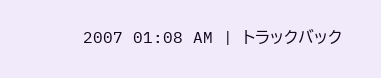2007 01:08 AM | トラックバック